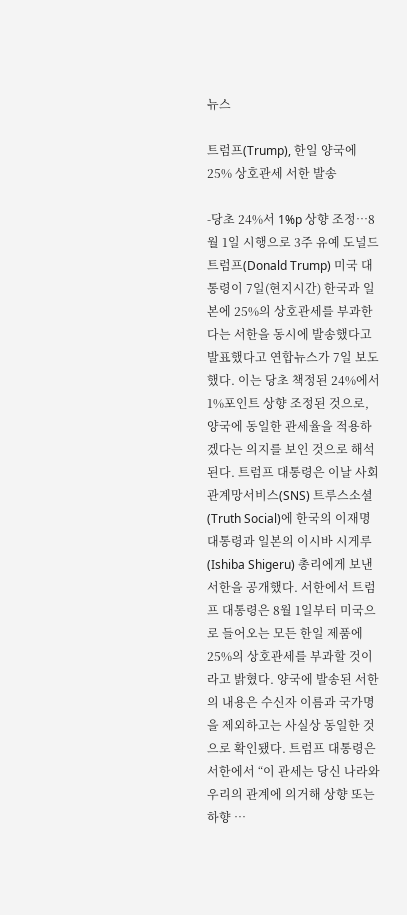뉴스

트럼프(Trump), 한일 양국에 25% 상호관세 서한 발송

-당초 24%서 1%p 상향 조정…8월 1일 시행으로 3주 유예 도널드 트럼프(Donald Trump) 미국 대통령이 7일(현지시간) 한국과 일본에 25%의 상호관세를 부과한다는 서한을 동시에 발송했다고 발표했다고 연합뉴스가 7일 보도했다. 이는 당초 책정된 24%에서 1%포인트 상향 조정된 것으로, 양국에 동일한 관세율을 적용하겠다는 의지를 보인 것으로 해석된다. 트럼프 대통령은 이날 사회관계망서비스(SNS) 트루스소셜(Truth Social)에 한국의 이재명 대통령과 일본의 이시바 시게루(Ishiba Shigeru) 총리에게 보낸 서한을 공개했다. 서한에서 트럼프 대통령은 8월 1일부터 미국으로 들어오는 모든 한일 제품에 25%의 상호관세를 부과할 것이라고 밝혔다. 양국에 발송된 서한의 내용은 수신자 이름과 국가명을 제외하고는 사실상 동일한 것으로 확인됐다. 트럼프 대통령은 서한에서 “이 관세는 당신 나라와 우리의 관계에 의거해 상향 또는 하향 …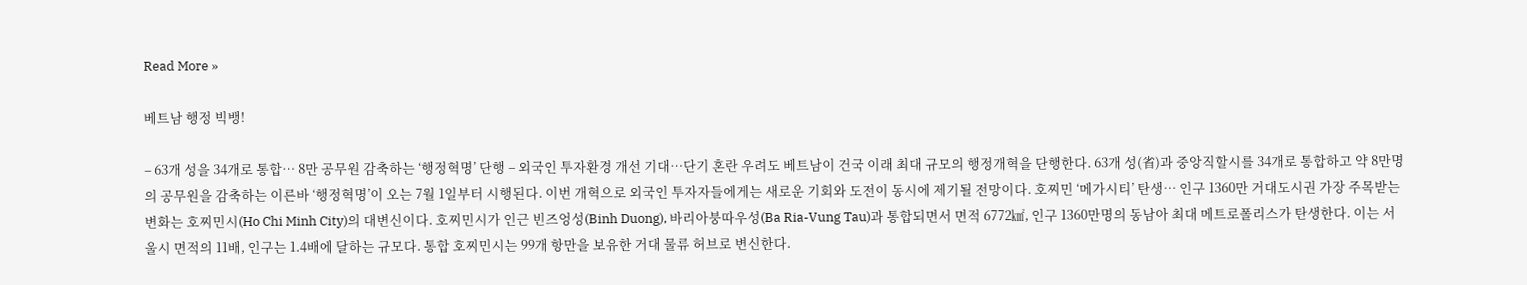Read More »

베트남 행정 빅뱅!

– 63개 성을 34개로 통합… 8만 공무원 감축하는 ‘행정혁명’ 단행 – 외국인 투자환경 개선 기대…단기 혼란 우려도 베트남이 건국 이래 최대 규모의 행정개혁을 단행한다. 63개 성(省)과 중앙직할시를 34개로 통합하고 약 8만명의 공무원을 감축하는 이른바 ‘행정혁명’이 오는 7월 1일부터 시행된다. 이번 개혁으로 외국인 투자자들에게는 새로운 기회와 도전이 동시에 제기될 전망이다. 호찌민 ‘메가시티’ 탄생… 인구 1360만 거대도시권 가장 주목받는 변화는 호찌민시(Ho Chi Minh City)의 대변신이다. 호찌민시가 인근 빈즈엉성(Binh Duong), 바리아붕따우성(Ba Ria-Vung Tau)과 통합되면서 면적 6772㎢, 인구 1360만명의 동남아 최대 메트로폴리스가 탄생한다. 이는 서울시 면적의 11배, 인구는 1.4배에 달하는 규모다. 통합 호찌민시는 99개 항만을 보유한 거대 물류 허브로 변신한다.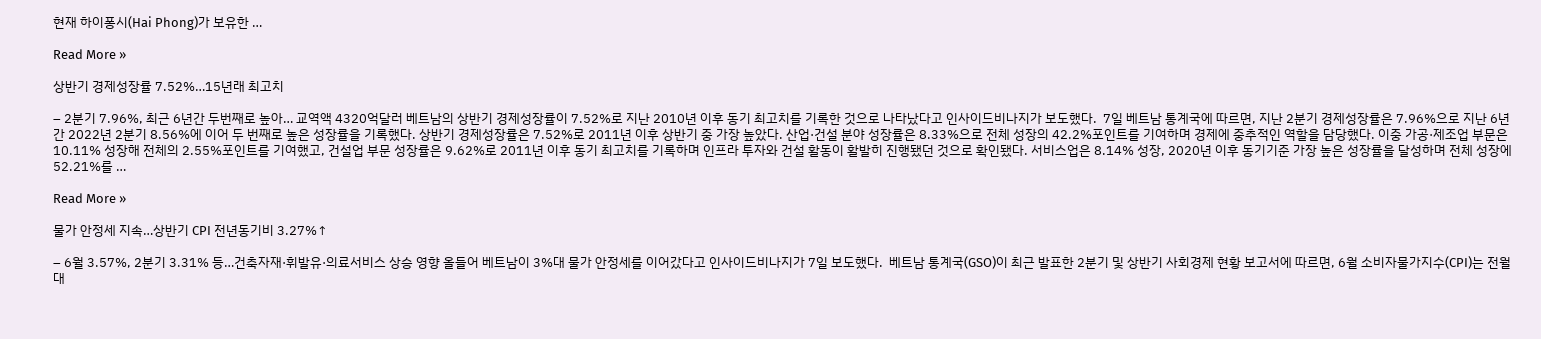현재 하이퐁시(Hai Phong)가 보유한 …

Read More »

상반기 경제성장률 7.52%…15년래 최고치

– 2분기 7.96%, 최근 6년간 두번째로 높아… 교역액 4320억달러 베트남의 상반기 경제성장률이 7.52%로 지난 2010년 이후 동기 최고치를 기록한 것으로 나타났다고 인사이드비나지가 보도했다.  7일 베트남 통계국에 따르면, 지난 2분기 경제성장률은 7.96%으로 지난 6년간 2022년 2분기 8.56%에 이어 두 번째로 높은 성장률을 기록했다. 상반기 경제성장률은 7.52%로 2011년 이후 상반기 중 가장 높았다. 산업·건설 분야 성장률은 8.33%으로 전체 성장의 42.2%포인트를 기여하며 경제에 중추적인 역할을 담당했다. 이중 가공·제조업 부문은 10.11% 성장해 전체의 2.55%포인트를 기여했고, 건설업 부문 성장률은 9.62%로 2011년 이후 동기 최고치를 기록하며 인프라 투자와 건설 활동이 활발히 진행됐던 것으로 확인됐다. 서비스업은 8.14% 성장, 2020년 이후 동기기준 가장 높은 성장률을 달성하며 전체 성장에 52.21%를 …

Read More »

물가 안정세 지속…상반기 CPI 전년동기비 3.27%↑

– 6월 3.57%, 2분기 3.31% 등…건축자재·휘발유·의료서비스 상승 영향 올들어 베트남이 3%대 물가 안정세를 이어갔다고 인사이드비나지가 7일 보도했다.  베트남 통계국(GSO)이 최근 발표한 2분기 및 상반기 사회경제 현황 보고서에 따르면, 6월 소비자물가지수(CPI)는 전월대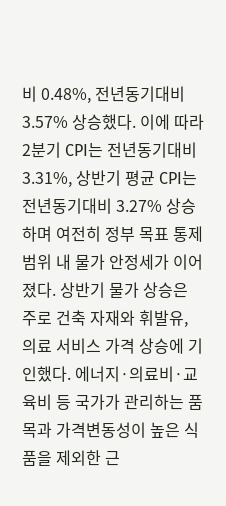비 0.48%, 전년동기대비 3.57% 상승했다. 이에 따라 2분기 CPI는 전년동기대비 3.31%, 상반기 평균 CPI는 전년동기대비 3.27% 상승하며 여전히 정부 목표 통제 범위 내 물가 안정세가 이어졌다. 상반기 물가 상승은 주로 건축 자재와 휘발유, 의료 서비스 가격 상승에 기인했다. 에너지·의료비·교육비 등 국가가 관리하는 품목과 가격변동성이 높은 식품을 제외한 근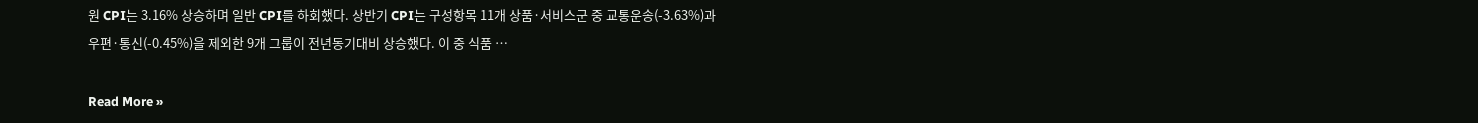원 CPI는 3.16% 상승하며 일반 CPI를 하회했다. 상반기 CPI는 구성항목 11개 상품·서비스군 중 교통운송(-3.63%)과 우편·통신(-0.45%)을 제외한 9개 그룹이 전년동기대비 상승했다. 이 중 식품 …

Read More »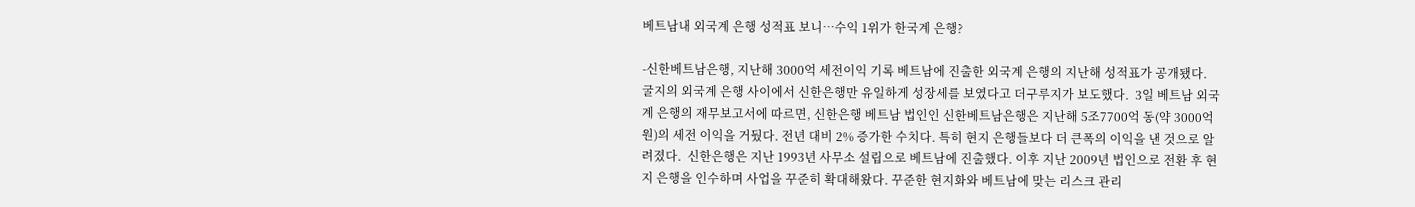베트남내 외국계 은행 성적표 보니…수익 1위가 한국계 은행?

-신한베트남은행, 지난해 3000억 세전이익 기록 베트남에 진출한 외국계 은행의 지난해 성적표가 공개됐다. 굴지의 외국계 은행 사이에서 신한은행만 유일하게 성장세를 보였다고 더구루지가 보도했다.  3일 베트남 외국계 은행의 재무보고서에 따르면, 신한은행 베트남 법인인 신한베트남은행은 지난해 5조7700억 동(약 3000억원)의 세전 이익을 거뒀다. 전년 대비 2% 증가한 수치다. 특히 현지 은행들보다 더 큰폭의 이익을 낸 것으로 알려졌다.  신한은행은 지난 1993년 사무소 설립으로 베트남에 진출했다. 이후 지난 2009년 법인으로 전환 후 현지 은행을 인수하며 사업을 꾸준히 확대해왔다. 꾸준한 현지화와 베트남에 맞는 리스크 관리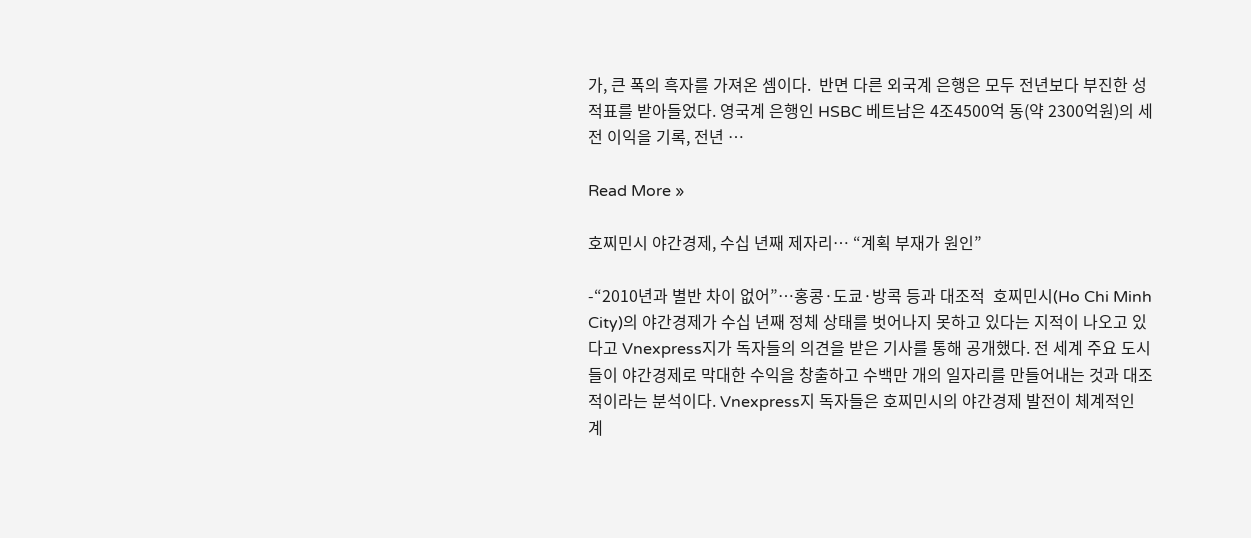가, 큰 폭의 흑자를 가져온 셈이다.  반면 다른 외국계 은행은 모두 전년보다 부진한 성적표를 받아들었다. 영국계 은행인 HSBC 베트남은 4조4500억 동(약 2300억원)의 세전 이익을 기록, 전년 …

Read More »

호찌민시 야간경제, 수십 년째 제자리… “계획 부재가 원인”

-“2010년과 별반 차이 없어”…홍콩·도쿄·방콕 등과 대조적  호찌민시(Ho Chi Minh City)의 야간경제가 수십 년째 정체 상태를 벗어나지 못하고 있다는 지적이 나오고 있다고 Vnexpress지가 독자들의 의견을 받은 기사를 통해 공개했다. 전 세계 주요 도시들이 야간경제로 막대한 수익을 창출하고 수백만 개의 일자리를 만들어내는 것과 대조적이라는 분석이다. Vnexpress지 독자들은 호찌민시의 야간경제 발전이 체계적인 계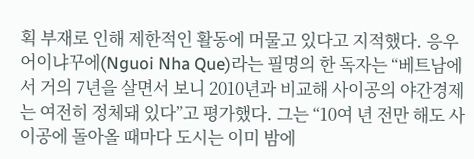획 부재로 인해 제한적인 활동에 머물고 있다고 지적했다. 응우어이냐꾸에(Nguoi Nha Que)라는 필명의 한 독자는 “베트남에서 거의 7년을 살면서 보니 2010년과 비교해 사이공의 야간경제는 여전히 정체돼 있다”고 평가했다. 그는 “10여 년 전만 해도 사이공에 돌아올 때마다 도시는 이미 밤에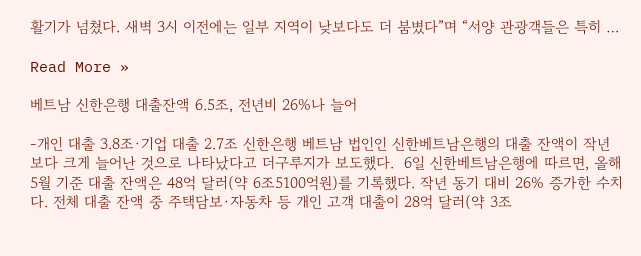활기가 넘쳤다. 새벽 3시 이전에는 일부 지역이 낮보다도 더 붐볐다”며 “서양 관광객들은 특히 …

Read More »

베트남 신한은행 대출잔액 6.5조, 전년비 26%나 늘어

-개인 대출 3.8조·기업 대출 2.7조 신한은행 베트남 법인인 신한베트남은행의 대출 잔액이 작년보다 크게 늘어난 것으로 나타났다고 더구루지가 보도했다.  6일 신한베트남은행에 따르면, 올해 5월 기준 대출 잔액은 48억 달러(약 6조5100억원)를 기록했다. 작년 동기 대비 26% 증가한 수치다. 전체 대출 잔액 중 주택담보·자동차 등 개인 고객 대출이 28억 달러(약 3조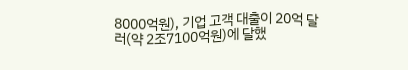8000억원), 기업 고객 대출이 20억 달러(약 2조7100억원)에 달했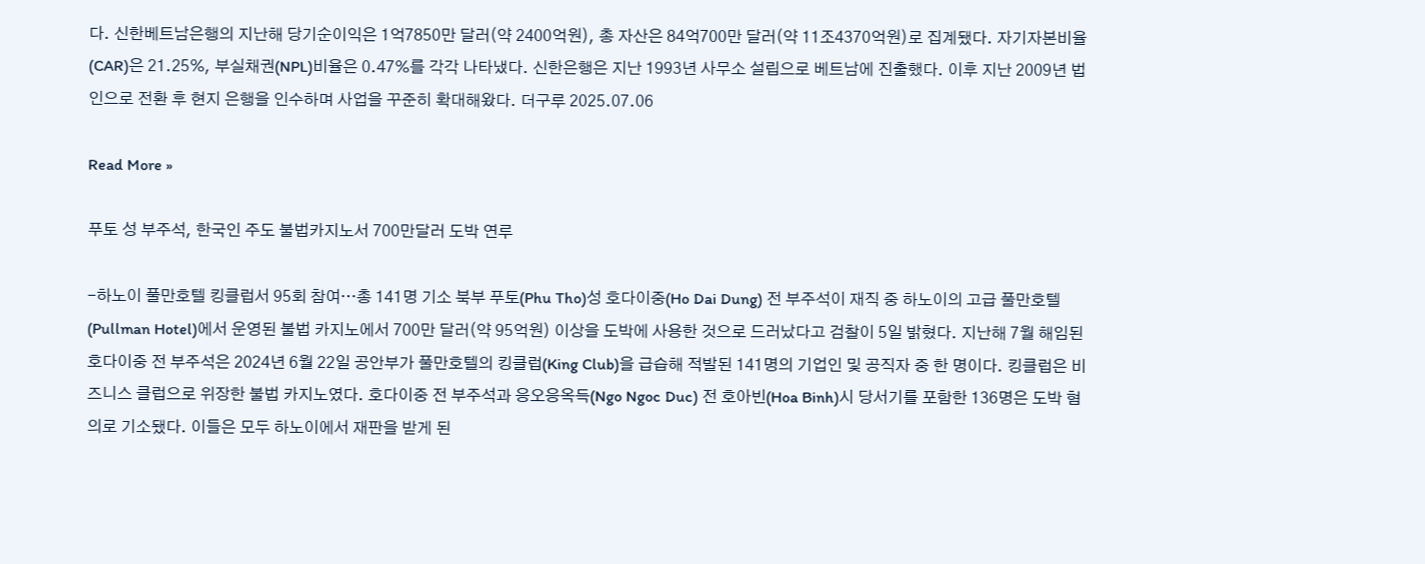다. 신한베트남은행의 지난해 당기순이익은 1억7850만 달러(약 2400억원), 총 자산은 84억700만 달러(약 11조4370억원)로 집계됐다. 자기자본비율(CAR)은 21.25%, 부실채권(NPL)비율은 0.47%를 각각 나타냈다. 신한은행은 지난 1993년 사무소 설립으로 베트남에 진출했다. 이후 지난 2009년 법인으로 전환 후 현지 은행을 인수하며 사업을 꾸준히 확대해왔다. 더구루 2025.07.06

Read More »

푸토 성 부주석, 한국인 주도 불법카지노서 700만달러 도박 연루

-하노이 풀만호텔 킹클럽서 95회 참여…총 141명 기소 북부 푸토(Phu Tho)성 호다이중(Ho Dai Dung) 전 부주석이 재직 중 하노이의 고급 풀만호텔(Pullman Hotel)에서 운영된 불법 카지노에서 700만 달러(약 95억원) 이상을 도박에 사용한 것으로 드러났다고 검찰이 5일 밝혔다. 지난해 7월 해임된 호다이중 전 부주석은 2024년 6월 22일 공안부가 풀만호텔의 킹클럽(King Club)을 급습해 적발된 141명의 기업인 및 공직자 중 한 명이다. 킹클럽은 비즈니스 클럽으로 위장한 불법 카지노였다. 호다이중 전 부주석과 응오응옥득(Ngo Ngoc Duc) 전 호아빈(Hoa Binh)시 당서기를 포함한 136명은 도박 혐의로 기소됐다. 이들은 모두 하노이에서 재판을 받게 된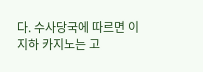다. 수사당국에 따르면 이 지하 카지노는 고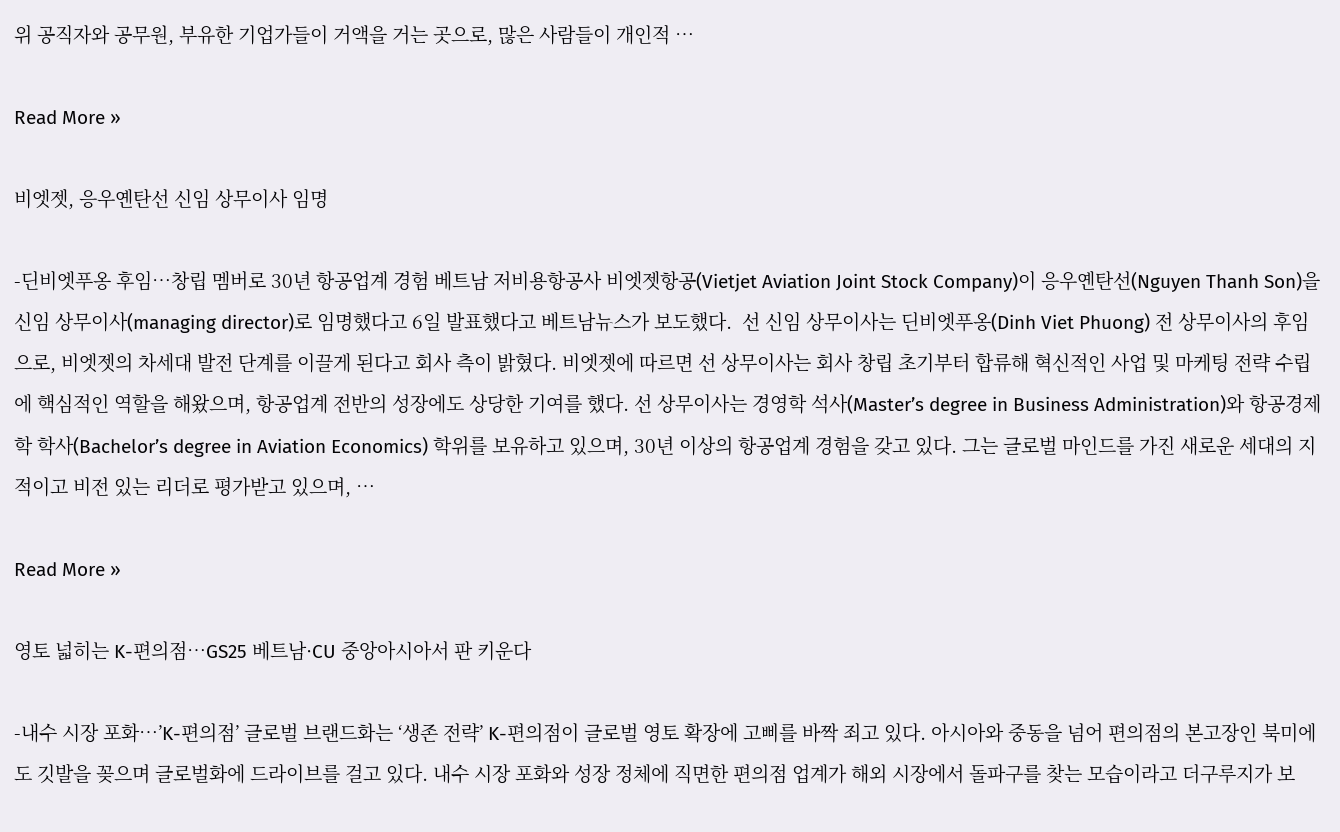위 공직자와 공무원, 부유한 기업가들이 거액을 거는 곳으로, 많은 사람들이 개인적 …

Read More »

비엣젯, 응우옌탄선 신임 상무이사 임명

-딘비엣푸옹 후임…창립 멤버로 30년 항공업계 경험 베트남 저비용항공사 비엣젯항공(Vietjet Aviation Joint Stock Company)이 응우옌탄선(Nguyen Thanh Son)을 신임 상무이사(managing director)로 임명했다고 6일 발표했다고 베트남뉴스가 보도했다.  선 신임 상무이사는 딘비엣푸옹(Dinh Viet Phuong) 전 상무이사의 후임으로, 비엣젯의 차세대 발전 단계를 이끌게 된다고 회사 측이 밝혔다. 비엣젯에 따르면 선 상무이사는 회사 창립 초기부터 합류해 혁신적인 사업 및 마케팅 전략 수립에 핵심적인 역할을 해왔으며, 항공업계 전반의 성장에도 상당한 기여를 했다. 선 상무이사는 경영학 석사(Master’s degree in Business Administration)와 항공경제학 학사(Bachelor’s degree in Aviation Economics) 학위를 보유하고 있으며, 30년 이상의 항공업계 경험을 갖고 있다. 그는 글로벌 마인드를 가진 새로운 세대의 지적이고 비전 있는 리더로 평가받고 있으며, …

Read More »

영토 넓히는 K-편의점…GS25 베트남·CU 중앙아시아서 판 키운다

-내수 시장 포화…’K-편의점’ 글로벌 브랜드화는 ‘생존 전략’ K-편의점이 글로벌 영토 확장에 고삐를 바짝 죄고 있다. 아시아와 중동을 넘어 편의점의 본고장인 북미에도 깃발을 꽂으며 글로벌화에 드라이브를 걸고 있다. 내수 시장 포화와 성장 정체에 직면한 편의점 업계가 해외 시장에서 돌파구를 찾는 모습이라고 더구루지가 보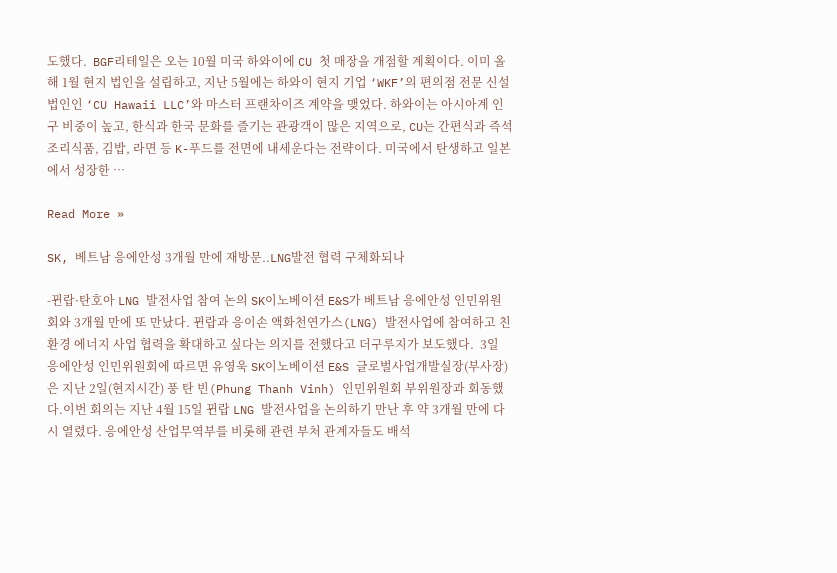도했다.  BGF리테일은 오는 10월 미국 하와이에 CU 첫 매장을 개점할 계획이다. 이미 올해 1월 현지 법인을 설립하고, 지난 5월에는 하와이 현지 기업 ‘WKF’의 편의점 전문 신설법인인 ‘CU Hawaii LLC’와 마스터 프랜차이즈 계약을 맺었다. 하와이는 아시아계 인구 비중이 높고, 한식과 한국 문화를 즐기는 관광객이 많은 지역으로, CU는 간편식과 즉석조리식품, 김밥, 라면 등 K-푸드를 전면에 내세운다는 전략이다. 미국에서 탄생하고 일본에서 성장한 …

Read More »

SK, 베트남 응에안성 3개월 만에 재방문..LNG발전 협력 구체화되나

-뀐랍·탄호아 LNG 발전사업 참여 논의 SK이노베이션 E&S가 베트남 응에안성 인민위원회와 3개월 만에 또 만났다. 뀐랍과 응이손 액화천연가스(LNG) 발전사업에 참여하고 친환경 에너지 사업 협력을 확대하고 싶다는 의지를 전했다고 더구루지가 보도했다.  3일 응에안성 인민위원회에 따르면 유영욱 SK이노베이션 E&S 글로벌사업개발실장(부사장)은 지난 2일(현지시간) 풍 탄 빈(Phung Thanh Vinh) 인민위원회 부위원장과 회동했다.이번 회의는 지난 4월 15일 뀐랍 LNG 발전사업을 논의하기 만난 후 약 3개월 만에 다시 열렸다. 응에안성 산업무역부를 비롯해 관련 부처 관계자들도 배석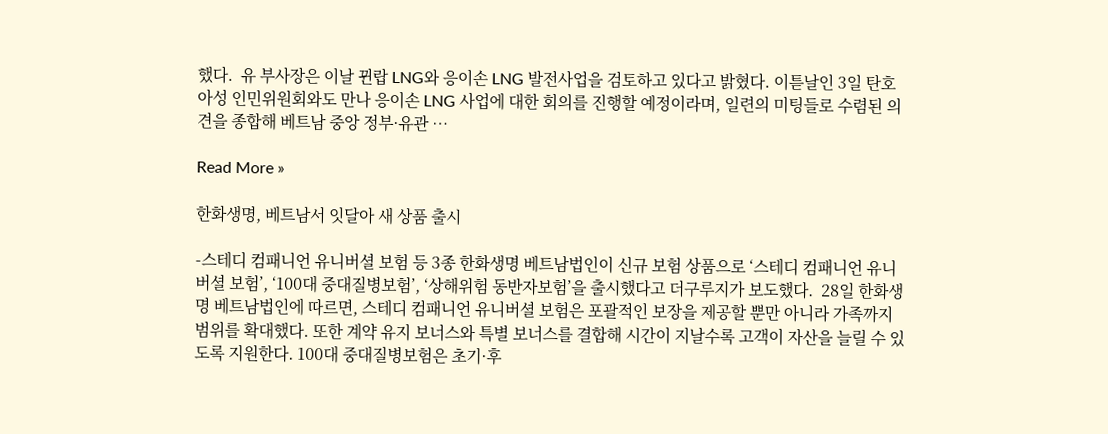했다.  유 부사장은 이날 뀐랍 LNG와 응이손 LNG 발전사업을 검토하고 있다고 밝혔다. 이튿날인 3일 탄호아성 인민위원회와도 만나 응이손 LNG 사업에 대한 회의를 진행할 예정이라며, 일련의 미팅들로 수렴된 의견을 종합해 베트남 중앙 정부·유관 …

Read More »

한화생명, 베트남서 잇달아 새 상품 출시

-스테디 컴패니언 유니버셜 보험 등 3종 한화생명 베트남법인이 신규 보험 상품으로 ‘스테디 컴패니언 유니버셜 보험’, ‘100대 중대질병보험’, ‘상해위험 동반자보험’을 출시했다고 더구루지가 보도했다.  28일 한화생명 베트남법인에 따르면, 스테디 컴패니언 유니버셜 보험은 포괄적인 보장을 제공할 뿐만 아니라 가족까지 범위를 확대했다. 또한 계약 유지 보너스와 특별 보너스를 결합해 시간이 지날수록 고객이 자산을 늘릴 수 있도록 지원한다. 100대 중대질병보험은 초기·후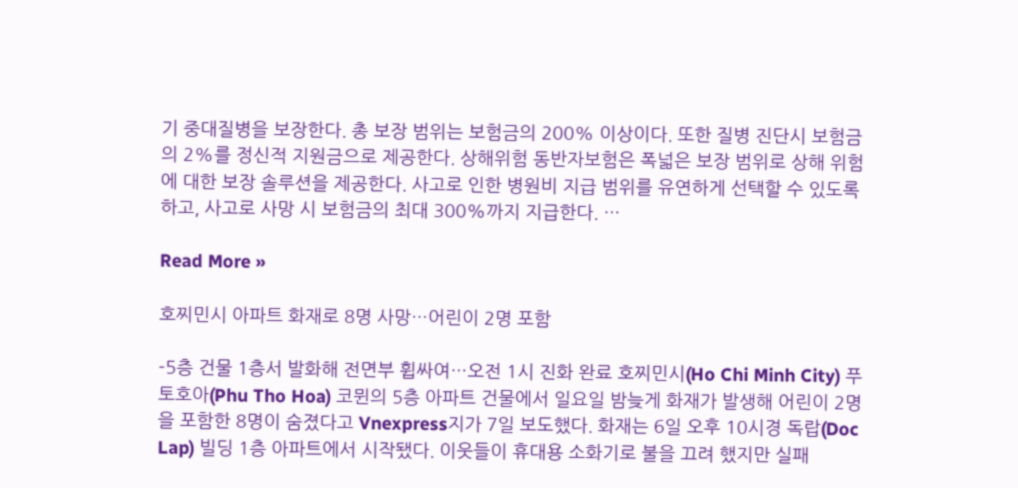기 중대질병을 보장한다. 총 보장 범위는 보험금의 200% 이상이다. 또한 질병 진단시 보험금의 2%를 정신적 지원금으로 제공한다. 상해위험 동반자보험은 폭넓은 보장 범위로 상해 위험에 대한 보장 솔루션을 제공한다. 사고로 인한 병원비 지급 범위를 유연하게 선택할 수 있도록 하고, 사고로 사망 시 보험금의 최대 300%까지 지급한다. …

Read More »

호찌민시 아파트 화재로 8명 사망…어린이 2명 포함

-5층 건물 1층서 발화해 전면부 휩싸여…오전 1시 진화 완료 호찌민시(Ho Chi Minh City) 푸토호아(Phu Tho Hoa) 코뮌의 5층 아파트 건물에서 일요일 밤늦게 화재가 발생해 어린이 2명을 포함한 8명이 숨졌다고 Vnexpress지가 7일 보도했다. 화재는 6일 오후 10시경 독랍(Doc Lap) 빌딩 1층 아파트에서 시작됐다. 이웃들이 휴대용 소화기로 불을 끄려 했지만 실패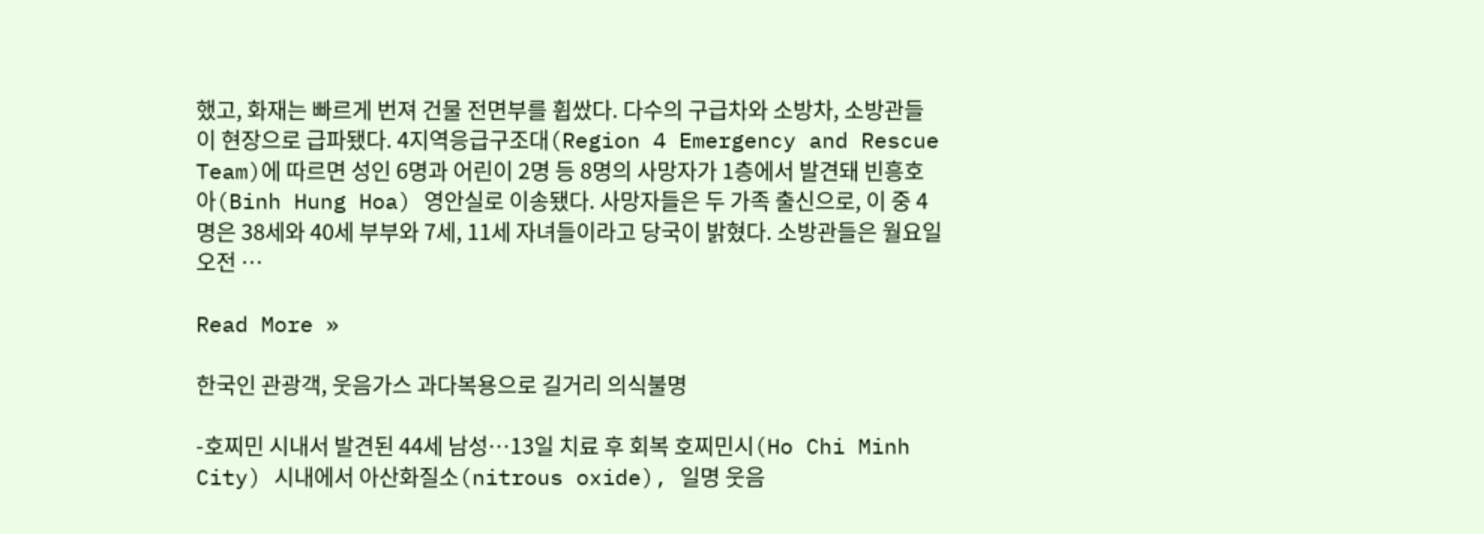했고, 화재는 빠르게 번져 건물 전면부를 휩쌌다. 다수의 구급차와 소방차, 소방관들이 현장으로 급파됐다. 4지역응급구조대(Region 4 Emergency and Rescue Team)에 따르면 성인 6명과 어린이 2명 등 8명의 사망자가 1층에서 발견돼 빈흥호아(Binh Hung Hoa) 영안실로 이송됐다. 사망자들은 두 가족 출신으로, 이 중 4명은 38세와 40세 부부와 7세, 11세 자녀들이라고 당국이 밝혔다. 소방관들은 월요일 오전 …

Read More »

한국인 관광객, 웃음가스 과다복용으로 길거리 의식불명

-호찌민 시내서 발견된 44세 남성…13일 치료 후 회복 호찌민시(Ho Chi Minh City) 시내에서 아산화질소(nitrous oxide), 일명 웃음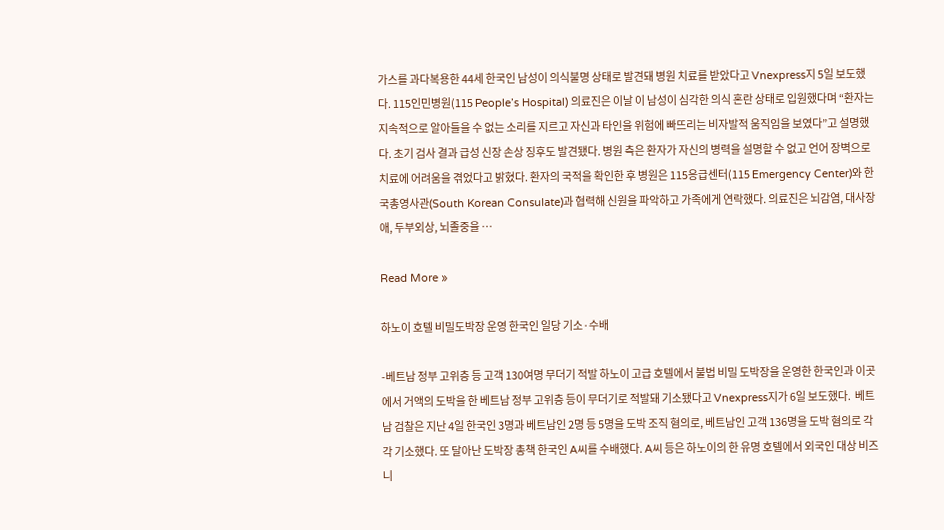가스를 과다복용한 44세 한국인 남성이 의식불명 상태로 발견돼 병원 치료를 받았다고 Vnexpress지 5일 보도했다. 115인민병원(115 People’s Hospital) 의료진은 이날 이 남성이 심각한 의식 혼란 상태로 입원했다며 “환자는 지속적으로 알아들을 수 없는 소리를 지르고 자신과 타인을 위험에 빠뜨리는 비자발적 움직임을 보였다”고 설명했다. 초기 검사 결과 급성 신장 손상 징후도 발견됐다. 병원 측은 환자가 자신의 병력을 설명할 수 없고 언어 장벽으로 치료에 어려움을 겪었다고 밝혔다. 환자의 국적을 확인한 후 병원은 115응급센터(115 Emergency Center)와 한국총영사관(South Korean Consulate)과 협력해 신원을 파악하고 가족에게 연락했다. 의료진은 뇌감염, 대사장애, 두부외상, 뇌졸중을 …

Read More »

하노이 호텔 비밀도박장 운영 한국인 일당 기소·수배

-베트남 정부 고위층 등 고객 130여명 무더기 적발 하노이 고급 호텔에서 불법 비밀 도박장을 운영한 한국인과 이곳에서 거액의 도박을 한 베트남 정부 고위층 등이 무더기로 적발돼 기소됐다고 Vnexpress지가 6일 보도했다.  베트남 검찰은 지난 4일 한국인 3명과 베트남인 2명 등 5명을 도박 조직 혐의로, 베트남인 고객 136명을 도박 혐의로 각각 기소했다. 또 달아난 도박장 총책 한국인 A씨를 수배했다. A씨 등은 하노이의 한 유명 호텔에서 외국인 대상 비즈니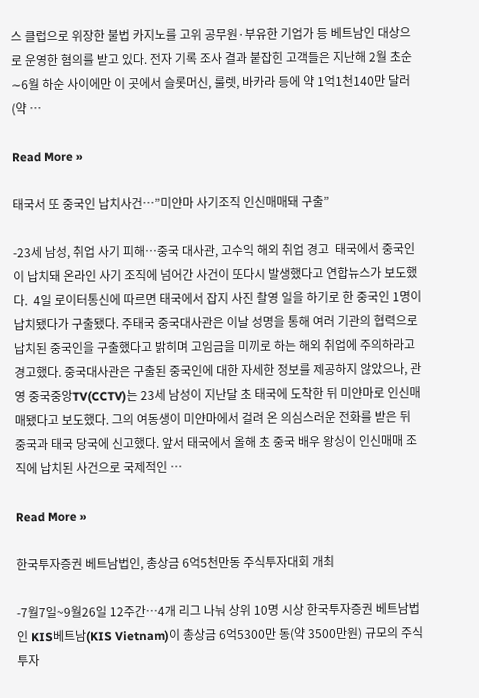스 클럽으로 위장한 불법 카지노를 고위 공무원·부유한 기업가 등 베트남인 대상으로 운영한 혐의를 받고 있다. 전자 기록 조사 결과 붙잡힌 고객들은 지난해 2월 초순∼6월 하순 사이에만 이 곳에서 슬롯머신, 룰렛, 바카라 등에 약 1억1천140만 달러(약 …

Read More »

태국서 또 중국인 납치사건…”미얀마 사기조직 인신매매돼 구출”

-23세 남성, 취업 사기 피해…중국 대사관, 고수익 해외 취업 경고  태국에서 중국인이 납치돼 온라인 사기 조직에 넘어간 사건이 또다시 발생했다고 연합뉴스가 보도했다.  4일 로이터통신에 따르면 태국에서 잡지 사진 촬영 일을 하기로 한 중국인 1명이 납치됐다가 구출됐다. 주태국 중국대사관은 이날 성명을 통해 여러 기관의 협력으로 납치된 중국인을 구출했다고 밝히며 고임금을 미끼로 하는 해외 취업에 주의하라고 경고했다. 중국대사관은 구출된 중국인에 대한 자세한 정보를 제공하지 않았으나, 관영 중국중앙TV(CCTV)는 23세 남성이 지난달 초 태국에 도착한 뒤 미얀마로 인신매매됐다고 보도했다. 그의 여동생이 미얀마에서 걸려 온 의심스러운 전화를 받은 뒤 중국과 태국 당국에 신고했다. 앞서 태국에서 올해 초 중국 배우 왕싱이 인신매매 조직에 납치된 사건으로 국제적인 …

Read More »

한국투자증권 베트남법인, 총상금 6억5천만동 주식투자대회 개최

-7월7일~9월26일 12주간…4개 리그 나눠 상위 10명 시상 한국투자증권 베트남법인 KIS베트남(KIS Vietnam)이 총상금 6억5300만 동(약 3500만원) 규모의 주식투자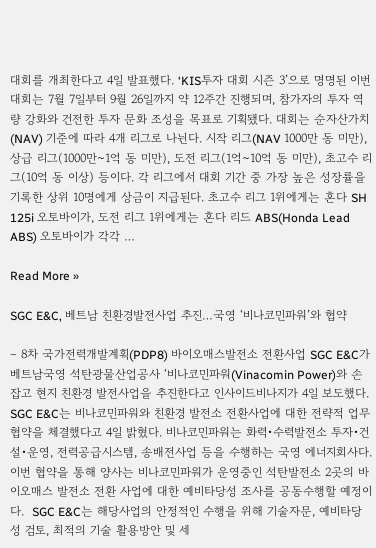대회를 개최한다고 4일 발표했다. ‘KIS투자 대회 시즌 3’으로 명명된 이번 대회는 7월 7일부터 9월 26일까지 약 12주간 진행되며, 참가자의 투자 역량 강화와 건전한 투자 문화 조성을 목표로 기획됐다. 대회는 순자산가치(NAV) 기준에 따라 4개 리그로 나뉜다. 시작 리그(NAV 1000만 동 미만), 상급 리그(1000만~1억 동 미만), 도전 리그(1억~10억 동 미만), 초고수 리그(10억 동 이상) 등이다. 각 리그에서 대회 기간 중 가장 높은 성장률을 기록한 상위 10명에게 상금이 지급된다. 초고수 리그 1위에게는 혼다 SH 125i 오토바이가, 도전 리그 1위에게는 혼다 리드 ABS(Honda Lead ABS) 오토바이가 각각 …

Read More »

SGC E&C, 베트남 친환경발전사업 추진…국영 ‘비나코민파워’와 협약

– 8차 국가전력개발계획(PDP8) 바이오매스발전소 전환사업 SGC E&C가 베트남국영 석탄광물산업공사 ‘비나코민파워(Vinacomin Power)와 손잡고 현지 친환경 발전사업을 추진한다고 인사이드비나지가 4일 보도했다.  SGC E&C는 비나코민파워와 친환경 발전소 전환사업에 대한 전략적 업무협약을 체결했다고 4일 밝혔다. 비나코민파워는 화력•수력발전소 투자•건설•운영, 전력공급시스템, 송배전사업 등을 수행하는 국영 에너지회사다. 이번 협약을 통해 양사는 비나코민파워가 운영중인 석탄발전소 2곳의 바이오매스 발전소 전환 사업에 대한 예비타당성 조사를 공동수행할 예정이다.  SGC E&C는 해당사업의 안정적인 수행을 위해 기술자문, 예비타당성 검토, 최적의 기술 활용방안 및 세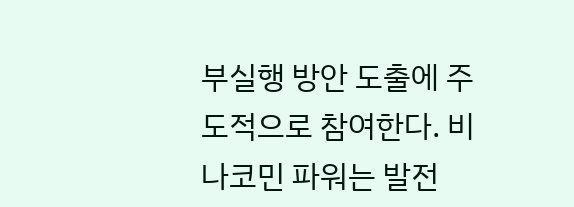부실행 방안 도출에 주도적으로 참여한다. 비나코민 파워는 발전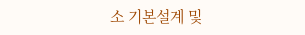소 기본설계 및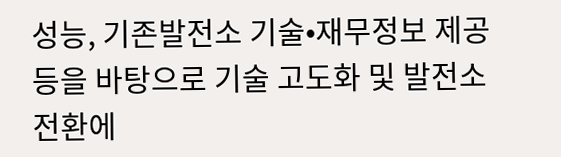성능, 기존발전소 기술•재무정보 제공 등을 바탕으로 기술 고도화 및 발전소 전환에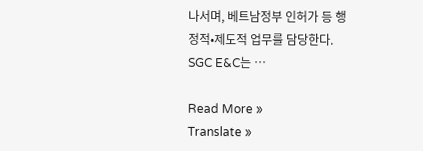나서며, 베트남정부 인허가 등 행정적•제도적 업무를 담당한다. SGC E&C는 …

Read More »
Translate »